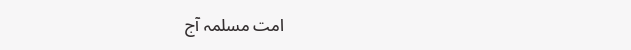امت مسلمہ آج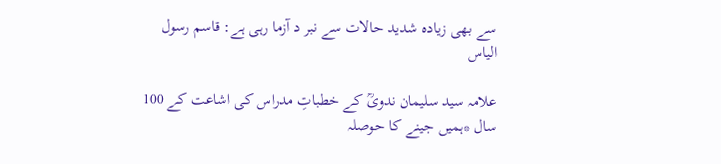سے بھی زیادہ شدید حالات سے نبر د آزما رہی ہے: قاسم رسول الیاس

علامہ سید سلیمان ندویؒ کے خطباتِ مدراس کی اشاعت کے 100 سال *ہمیں جینے کا حوصلہ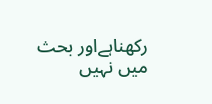رکھناہےاور بحث میں نہیں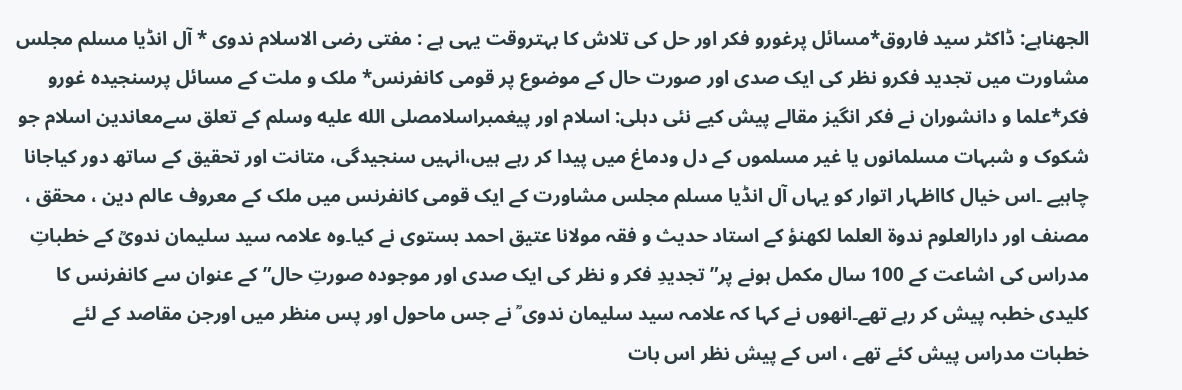الجھناہے: ڈاکٹر سید فاروق*مسائل پرغورو فکر اور حل کی تلاش کا بہتروقت یہی ہے : مفتی رضی الاسلام ندوی * آل انڈیا مسلم مجلس مشاورت میں تجدید فکرو نظر کی ایک صدی اور صورت حال کے موضوع پر قومی کانفرنس* ملک و ملت کے مسائل پرسنجیدہ غورو فکر*علما و دانشوران نے فکر انگیز مقالے پیش کیے نئی دہلی: اسلام اور پیغمبراسلامصلى الله عليه وسلم کے تعلق سےمعاندین اسلام جو شکوک و شبہات مسلمانوں یا غیر مسلموں کے دل ودماغ میں پیدا کر رہے ہیں،انہیں سنجیدگی، متانت اور تحقیق کے ساتھ دور کیاجانا چاہیے ۔اس خیال کااظہار اتوار کو یہاں آل انڈیا مسلم مجلس مشاورت کے ایک قومی کانفرنس میں ملک کے معروف عالم دین ، محقق ، مصنف اور دارالعلوم ندوۃ العلما لکھنؤ کے استاد حدیث و فقہ مولانا عتیق احمد بستوی نے کیا۔وہ علامہ سید سلیمان ندویؒ کے خطباتِ مدراس کی اشاعت کے 100 سال مکمل ہونے پر”تجدیدِ فکر و نظر کی ایک صدی اور موجودہ صورتِ حال” کے عنوان سے کانفرنس کا کلیدی خطبہ پیش کر رہے تھے۔انھوں نے کہا کہ علامہ سید سلیمان ندوی ؒ نے جس ماحول اور پس منظر میں اورجن مقاصد کے لئے خطبات مدراس پیش کئے تھے ، اس کے پیش نظر اس بات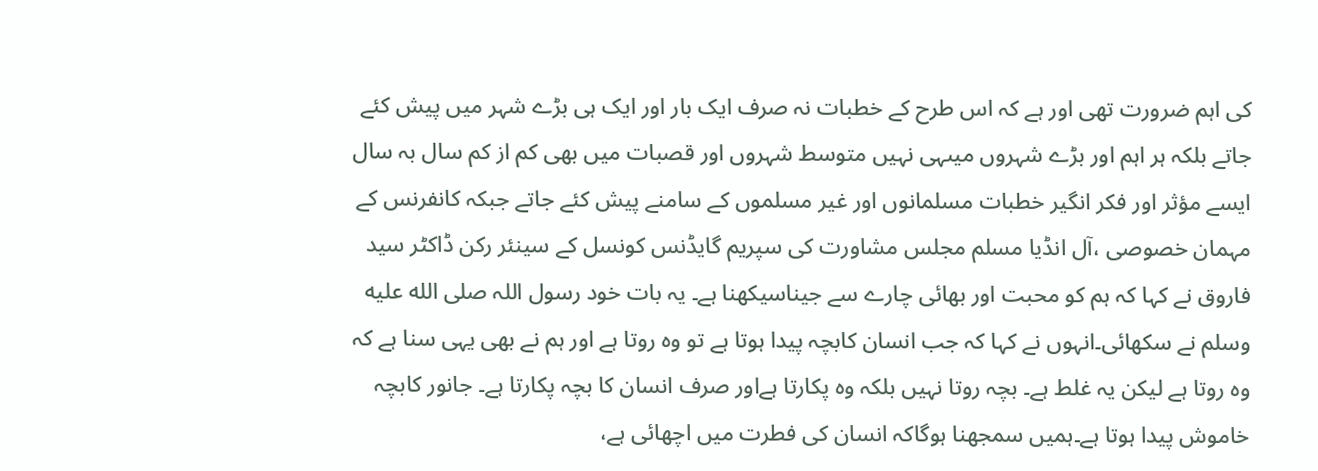کی اہم ضرورت تھی اور ہے کہ اس طرح کے خطبات نہ صرف ایک بار اور ایک ہی بڑے شہر میں پیش کئے جاتے بلکہ ہر اہم اور بڑے شہروں میںہی نہیں متوسط شہروں اور قصبات میں بھی کم از کم سال بہ سال ایسے مؤثر اور فکر انگیر خطبات مسلمانوں اور غیر مسلموں کے سامنے پیش کئے جاتے جبکہ کانفرنس کے مہمان خصوصی ،آل انڈیا مسلم مجلس مشاورت کی سپریم گایڈنس کونسل کے سینئر رکن ڈاکٹر سید فاروق نے کہا کہ ہم کو محبت اور بھائی چارے سے جیناسیکھنا ہے۔ یہ بات خود رسول اللہ صلى الله عليه وسلم نے سکھائی۔انہوں نے کہا کہ جب انسان کابچہ پیدا ہوتا ہے تو وہ روتا ہے اور ہم نے بھی یہی سنا ہے کہ وہ روتا ہے لیکن یہ غلط ہے۔ بچہ روتا نہیں بلکہ وہ پکارتا ہےاور صرف انسان کا بچہ پکارتا ہے۔ جانور کابچہ خاموش پیدا ہوتا ہے۔ہمیں سمجھنا ہوگاکہ انسان کی فطرت میں اچھائی ہے،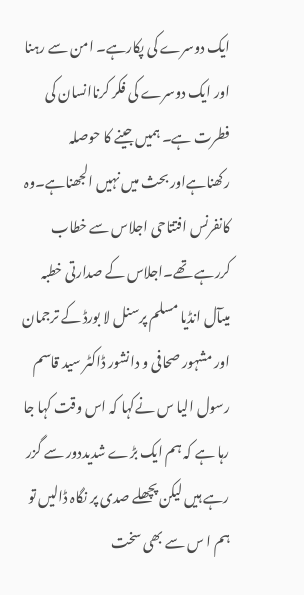ایک دوسرے کی پکارہے۔ امن سے رہنا اور ایک دوسرے کی فکر کرناانسان کی فطرت ہے۔ ہمیں جینے کا حوصلہ رکھناہےاور بحث میں نہیں الجھناہے۔وہ کانفرنس افتتاحی اجلاس سے خطاب کررہے تھے۔اجلاس کے صدارتی خطبہ میںآل انڈیا مسلم پرسنل لا بورڈ کے ترجمان اور مشہور صحافی و دانشور ڈاکٹر سید قاسم رسول الیا س نےکہا کہ اس وقت کہا جا رہا ہے کہ ہم ایک بڑے شدیددور سے گزر رہے ہیں لیکن پچھلے صدی پر نگاہ ڈالیں تو ہم ا س سے بھی سخت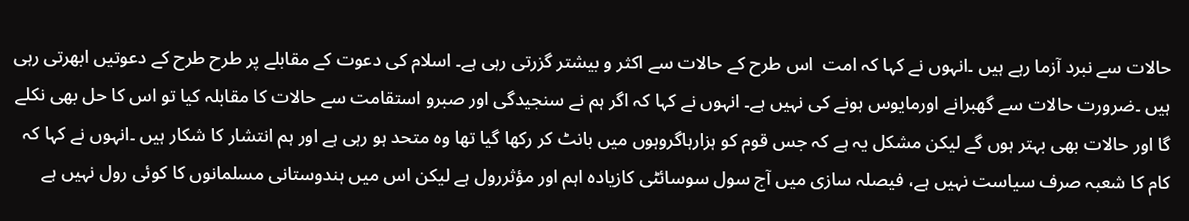حالات سے نبرد آزما رہے ہیں ۔انہوں نے کہا کہ امت  اس طرح کے حالات سے اکثر و بیشتر گزرتی رہی ہے۔ اسلام کی دعوت کے مقابلے پر طرح طرح کے دعوتیں ابھرتی رہی ہیں ۔ضرورت حالات سے گھبرانے اورمایوس ہونے کی نہیں ہے۔ انہوں نے کہا کہ اگر ہم نے سنجیدگی اور صبرو استقامت سے حالات کا مقابلہ کیا تو اس کا حل بھی نکلے گا اور حالات بھی بہتر ہوں گے لیکن مشکل یہ ہے کہ جس قوم کو ہزارہاگروہوں میں بانٹ کر رکھا گیا تھا وہ متحد ہو رہی ہے اور ہم انتشار کا شکار ہیں ۔انہوں نے کہا کہ کام کا شعبہ صرف سیاست نہیں ہے، فیصلہ سازی میں آج سول سوسائٹی کازیادہ اہم اور مؤثررول ہے لیکن اس میں ہندوستانی مسلمانوں کا کوئی رول نہیں ہے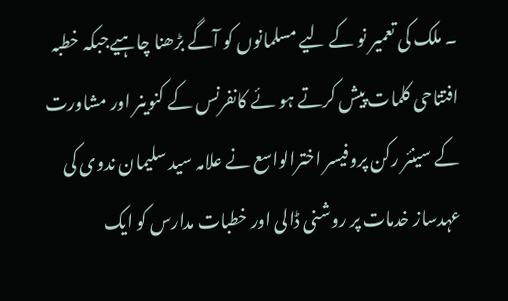۔ ملک کی تعمیر نو کے لیے مسلمانوں کو آگے بڑھنا چاہیےجبکہ خطبہ افتتاحی کلمات پیش کرتے ہو ئے کانفرنس کے کنوینر اور مشاورت کے سینئر رکن پروفیسر اخترالواسع نے علامہ سید سلیمان ندوی کی عہدساز خدمات پر روشنی ڈالی اور خطبات مدارس کو ایک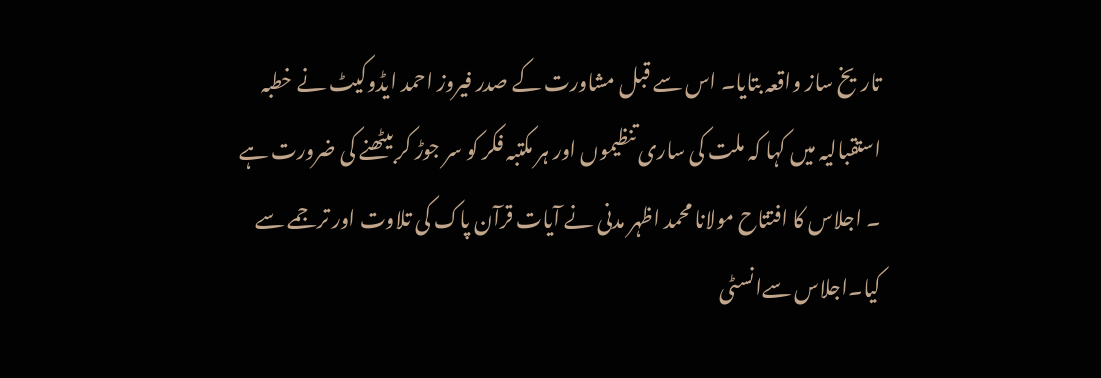تاریخ ساز واقعہ بتایا۔ اس سے قبل مشاورت کے صدر فیروز احمد ایڈوکیٹ نے خطبہ استقبالیہ میں کہا کہ ملت کی ساری تنظیموں اور ہر مکتبہ فکر کو سر جوڑ کر بیٹھنے کی ضرورت ہے ۔ اجلاس کا افتتاح مولانا محمد اظہر مدنی نے آیات قرآن پاک کی تلاوت اور ترجمے سے کیا۔اجلاس سےانسٹی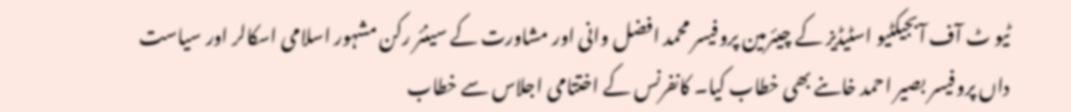ٹیو ٹ آف آبجیکٹیو اسٹیڈیز کے چیئرمین پروفیسر محمد افضل وانی اور مشاورت کے سینئر رکن مشہور اسلامی اسکالر اور سیاست داں پروفیسر بصیر احمد خاںنے بھی خطاب کیا۔ کانفرنس کے اختتامی اجلاس سے خطاب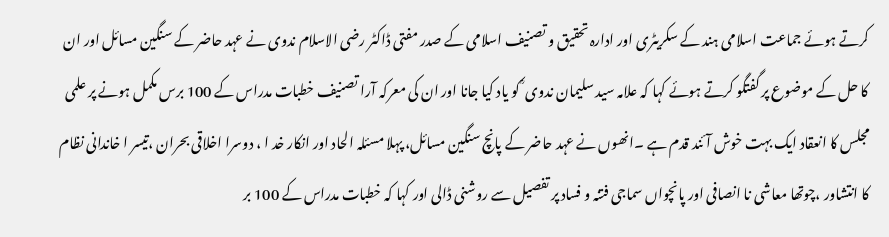کرتے ہوئے جماعت اسلامی ہند کے سکریٹری اور ادارہ تحقیق و تصنیف اسلامی کے صدر مفتی ڈاکٹر رضی الاسلام ندوی نے عہد حاضر کے سنگین مسائل اور ان کا حل کے موضوع پر گفتگو کرتے ہوئے کہا کہ علامہ سید سلیمان ندوی ؒ کو یاد کیا جانا اور ان کی معرکہ آرا تصنیف خطبات مدراس کے 100 برس مکمل ہونے پر علمی مجلس کا انعقاد ایک بہت خوش آئند قدم ہے ۔انھوں نے عہد حاضر کے پانچ سنگین مسائل، پہلا مسئلہ الحاد اور انکار خد ا ، دوسرا اخلاقی بحران ،تیسر ا خاندانی نظام کا انتشاور ،چوتھا معاشی نا انصافی اور پانچواں سماجی فتنہ و فساد پر تفصیل سے روشنی ڈالی اور کہا کہ خطبات مدراس کے 100 بر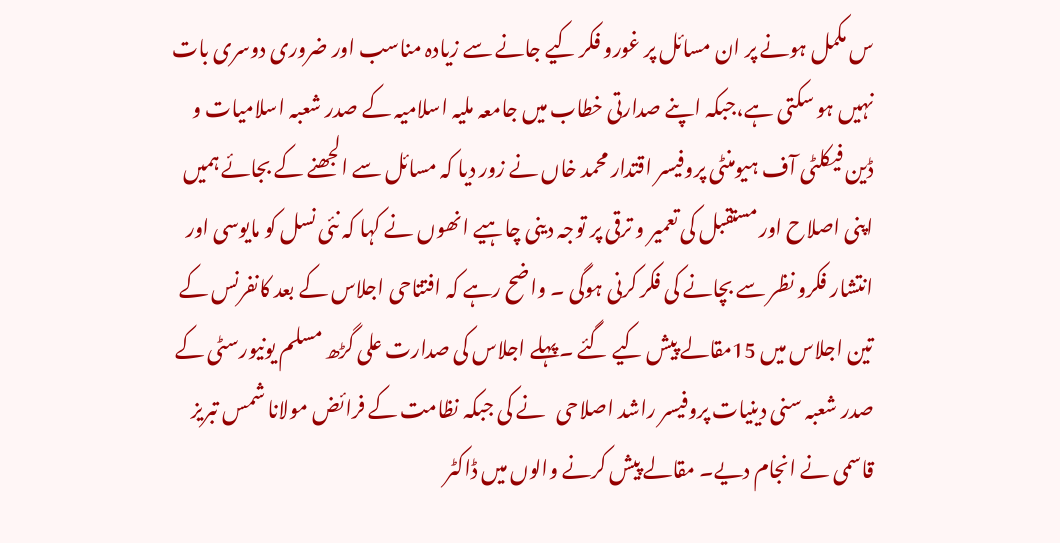س مکمل ہونے پر ان مسائل پر غورو فکر کیے جانے سے زیادہ مناسب اور ضروری دوسری بات نہیں ہو سکتی ہے،جبکہ اپنے صدارتی خطاب میں جامعہ ملیہ اسلامیہ کے صدر شعبہ اسلامیات و ڈین فیکلٹی آف ہیومنٹی پروفیسر اقتدار محمد خاں نے زور دیا کہ مسائل سے الجھنے کے بجائے ہمیں اپنی اصلاح اور مستقبل کی تعمیر و ترقی پر توجہ دینی چاہیے انھوں نے کہا کہ نئی نسل کو مایوسی اور انتشار فکرو نظر سے بچانے کی فکر کرنی ہوگی ۔ واضح رہے کہ افتتاحی اجلاس کے بعد کانفرنس کے تین اجلاس میں 15مقالے پیش کیے گئے ۔پہلے اجلاس کی صدارت علی گڑھ مسلم یونیورسٹی کے صدر شعبہ سنی دینیات پروفیسر راشد اصلاحی   نے کی جبکہ نظامت کے فرائض مولانا شمس تبریز قاسمی نے انجام دیے۔ مقالے پیش کرنے والوں میں ڈاکٹر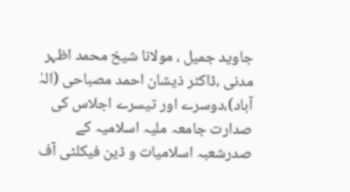جاوید جمیل ، مولانا شیخ محمد اظہر مدنی ،ڈاکٹر ذیشان احمد مصباحی (الہٰ آباد)،دوسرے اور تیسرے اجلاس کی صدارت جامعہ ملیہ اسلامیہ کے صدرشعبہ اسلامیات و ڈین فیکلٹی آف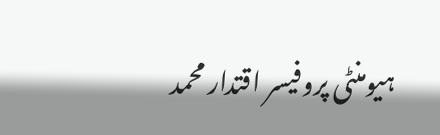ہیومنٹی پروفیسر اقتدار محمد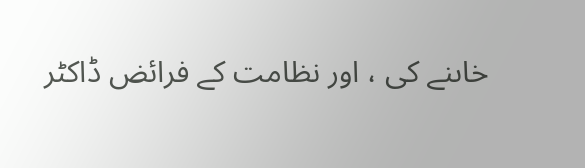خاںنے کی ، اور نظامت کے فرائض ڈاکٹر